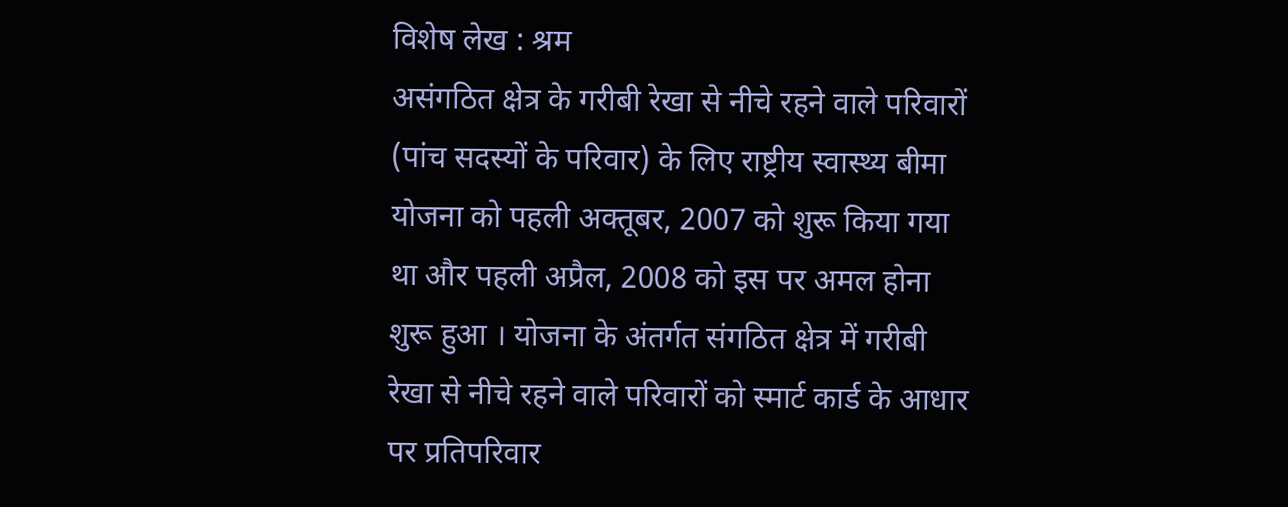विशेष लेख : श्रम
असंगठित क्षेत्र के गरीबी रेखा से नीचे रहने वाले परिवारों (पांच सदस्यों के परिवार) के लिए राष्ट्रीय स्वास्थ्य बीमा योजना को पहली अक्तूबर, 2007 को शुरू किया गया था और पहली अप्रैल, 2008 को इस पर अमल होना शुरू हुआ । योजना के अंतर्गत संगठित क्षेत्र में गरीबी रेखा से नीचे रहने वाले परिवारों को स्मार्ट कार्ड के आधार पर प्रतिपरिवार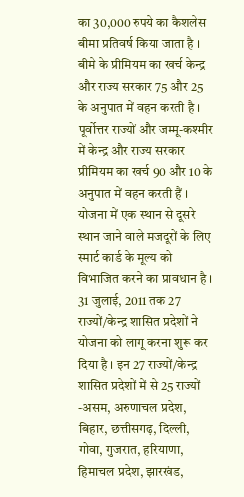का 30,000 रुपये का कैशलेस बीमा प्रतिवर्ष किया जाता है । बीमे के प्रीमियम का खर्च केन्द्र और राज्य सरकार 75 और 25 के अनुपात में वहन करती है । पूर्वोत्तर राज्यों और जम्मू-कश्मीर में केन्द्र और राज्य सरकार प्रीमियम का खर्च 90 और 10 के अनुपात में वहन करती हैं । योजना में एक स्थान से दूसरे स्थान जाने वाले मजदूरों के लिए स्मार्ट कार्ड के मूल्य को विभाजित करने का प्रावधान है ।
31 जुलाई, 2011 तक 27 राज्यों/केन्द्र शासित प्रदेशों ने योजना को लागू करना शुरू कर दिया है । इन 27 राज्यों/केन्द्र शासित प्रदेशों में से 25 राज्यों -असम, अरुणाचल प्रदेश, बिहार, छत्तीसगढ़, दिल्ली, गोवा, गुजरात, हरियाणा, हिमाचल प्रदेश, झारखंड,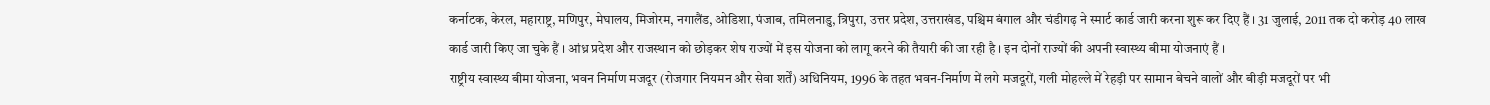कर्नाटक, केरल, महाराष्ट्र, मणिपुर, मेघालय, मिजोरम, नगालैंड, ओडिशा, पंजाब, तमिलनाडु, त्रिपुरा, उत्तर प्रदेश, उत्तराखंड, पश्चिम बंगाल और चंडीगढ़ ने स्मार्ट कार्ड जारी करना शुरू कर दिए हैं । 31 जुलाई, 2011 तक दो करोड़ 40 लाख कार्ड जारी किए जा चुके हैं । आंध्र प्रदेश और राजस्थान को छोड़कर शेष राज्यों में इस योजना को लागू करने की तैयारी की जा रही है । इन दोनों राज्यों की अपनी स्वास्थ्य बीमा योजनाएं हैं ।
राष्ट्रीय स्वास्थ्य बीमा योजना, भवन निर्माण मजदूर (रोजगार नियमन और सेवा शर्तें) अधिनियम, 1996 के तहत भवन-निर्माण में लगे मजदूरों, गली मोहल्ले में रेहड़ी पर सामान बेचने वालों और बीड़ी मजदूरों पर भी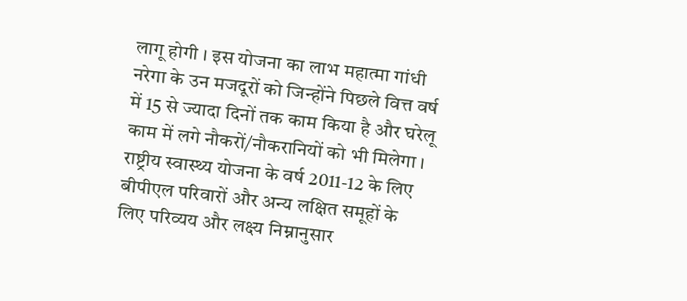लागू होगी । इस योजना का लाभ महात्मा गांधी नरेगा के उन मजदूरों को जिन्होंने पिछले वित्त वर्ष में 15 से ज्यादा दिनों तक काम किया है और घरेलू काम में लगे नौकरों/नौकरानियों को भी मिलेगा ।
राष्ट्रीय स्वास्थ्य योजना के वर्ष 2011-12 के लिए बीपीएल परिवारों और अन्य लक्षित समूहों के लिए परिव्यय और लक्ष्य निम्नानुसार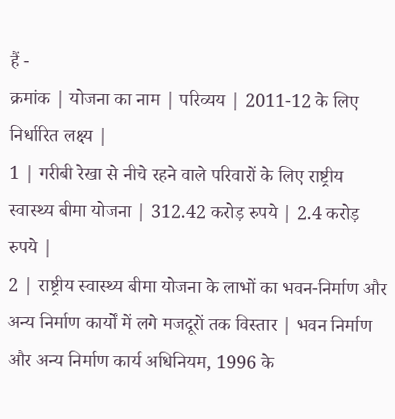हैं -
क्रमांक | योजना का नाम | परिव्यय | 2011-12 के लिए निर्धारित लक्ष्य |
1 | गरीबी रेखा से नीचे रहने वाले परिवारों के लिए राष्ट्रीय स्वास्थ्य बीमा योजना | 312.42 करोड़ रुपये | 2.4 करोड़ रुपये |
2 | राष्ट्रीय स्वास्थ्य बीमा योजना के लाभों का भवन-निर्माण और अन्य निर्माण कार्यों में लगे मजदूरों तक विस्तार | भवन निर्माण और अन्य निर्माण कार्य अधिनियम, 1996 के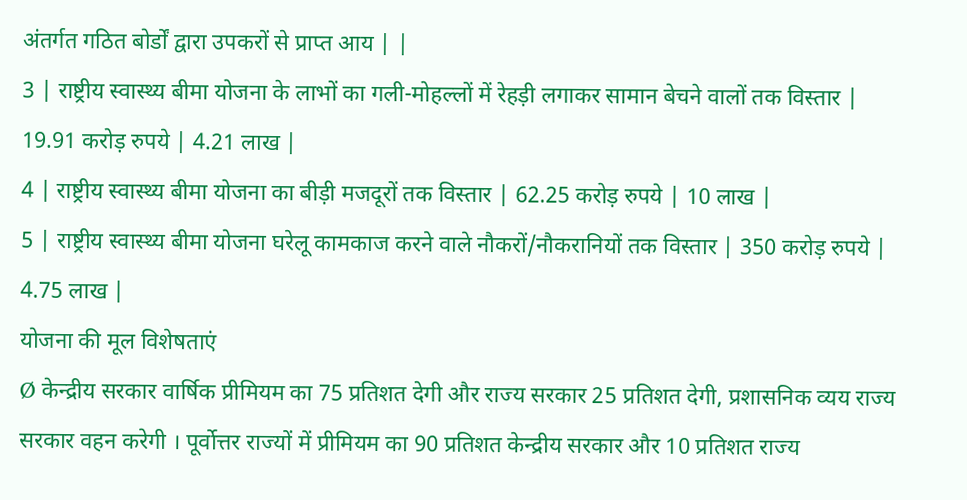अंतर्गत गठित बोर्डों द्वारा उपकरों से प्राप्त आय | |
3 | राष्ट्रीय स्वास्थ्य बीमा योजना के लाभों का गली-मोहल्लों में रेहड़ी लगाकर सामान बेचने वालों तक विस्तार | 19.91 करोड़ रुपये | 4.21 लाख |
4 | राष्ट्रीय स्वास्थ्य बीमा योजना का बीड़ी मजदूरों तक विस्तार | 62.25 करोड़ रुपये | 10 लाख |
5 | राष्ट्रीय स्वास्थ्य बीमा योजना घरेलू कामकाज करने वाले नौकरों/नौकरानियों तक विस्तार | 350 करोड़ रुपये | 4.75 लाख |
योजना की मूल विशेषताएं
Ø केन्द्रीय सरकार वार्षिक प्रीमियम का 75 प्रतिशत देगी और राज्य सरकार 25 प्रतिशत देगी, प्रशासनिक व्यय राज्य सरकार वहन करेगी । पूर्वोत्तर राज्यों में प्रीमियम का 90 प्रतिशत केन्द्रीय सरकार और 10 प्रतिशत राज्य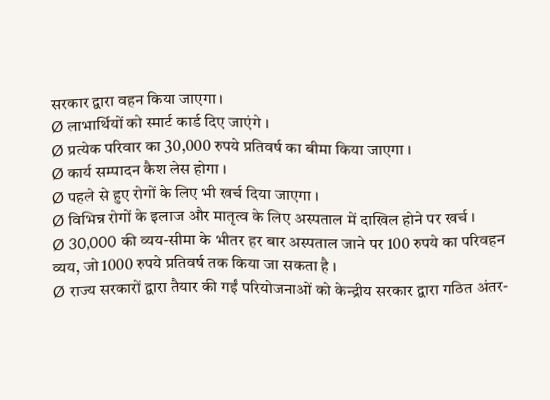सरकार द्वारा वहन किया जाएगा ।
Ø लाभार्थियों को स्मार्ट कार्ड दिए जाएंगे ।
Ø प्रत्येक परिवार का 30,000 रुपये प्रतिवर्ष का बीमा किया जाएगा ।
Ø कार्य सम्पादन कैश लेस होगा ।
Ø पहले से हुए रोगों के लिए भी खर्च दिया जाएगा ।
Ø विभिन्न रोगों के इलाज और मातृत्व के लिए अस्पताल में दाखिल होने पर खर्च ।
Ø 30,000 की व्यय-सीमा के भीतर हर बार अस्पताल जाने पर 100 रुपये का परिवहन व्यय, जो 1000 रुपये प्रतिवर्ष तक किया जा सकता है ।
Ø राज्य सरकारों द्वारा तैयार की गईं परियोजनाओं को केन्द्रीय सरकार द्वारा गठित अंतर-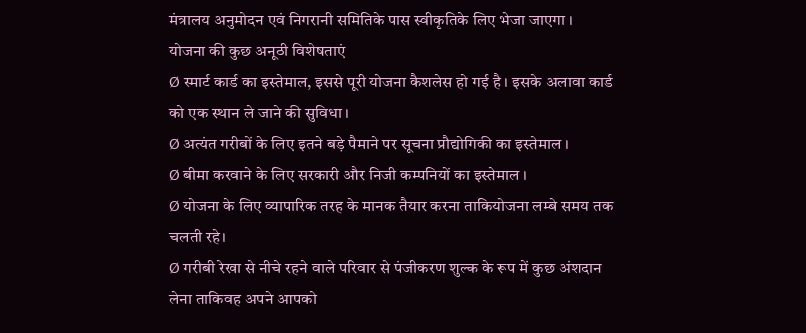मंत्रालय अनुमोदन एवं निगरानी समितिके पास स्वीकृतिके लिए भेजा जाएगा ।
योजना की कुछ अनूठी विशेषताएं
Ø स्मार्ट कार्ड का इस्तेमाल, इससे पूरी योजना कैशलेस हो गई है । इसके अलावा कार्ड को एक स्थान ले जाने की सुविधा ।
Ø अत्यंत गरीबों के लिए इतने बड़े पैमाने पर सूचना प्रौद्योगिकी का इस्तेमाल ।
Ø बीमा करवाने के लिए सरकारी और निजी कम्पनियों का इस्तेमाल ।
Ø योजना के लिए व्यापारिक तरह के मानक तैयार करना ताकियोजना लम्बे समय तक चलती रहे।
Ø गरीबी रेखा से नीचे रहने वाले परिवार से पंजीकरण शुल्क के रूप में कुछ अंशदान लेना ताकिवह अपने आपको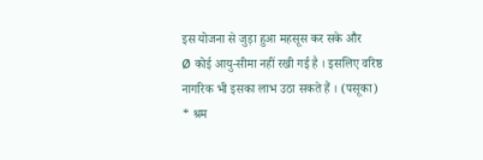इस योजना से जुड़ा हुआ महसूस कर सके और
Ø कोई आयु-सीमा नहीं रखी गई है । इसलिए वरिष्ठ नागरिक भी इसका लाभ उठा सकते हैं । (पसूका)
* श्रम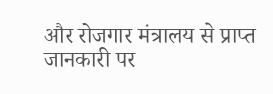और रोजगार मंत्रालय से प्राप्त जानकारी पर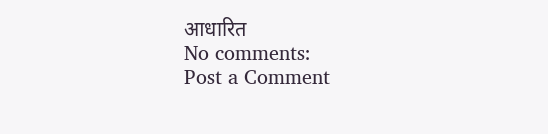आधारित
No comments:
Post a Comment